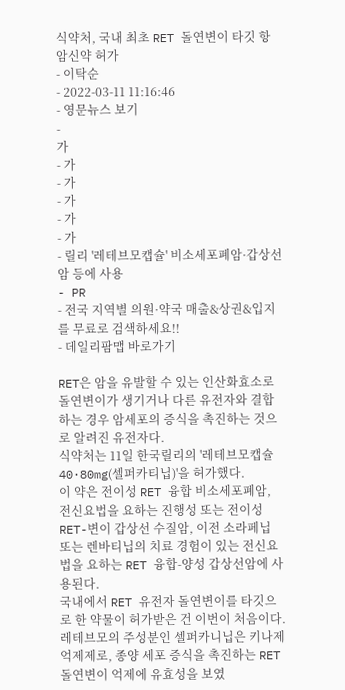식약처, 국내 최초 RET 돌연변이 타깃 항암신약 허가
- 이탁순
- 2022-03-11 11:16:46
- 영문뉴스 보기
-
가
- 가
- 가
- 가
- 가
- 가
- 릴리 '레테브모캡슐' 비소세포폐암·갑상선암 등에 사용
- PR
- 전국 지역별 의원·약국 매출&상권&입지를 무료로 검색하세요!!
- 데일리팜맵 바로가기

RET은 암을 유발할 수 있는 인산화효소로 돌연변이가 생기거나 다른 유전자와 결합하는 경우 암세포의 증식을 촉진하는 것으로 알려진 유전자다.
식약처는 11일 한국릴리의 '레테브모캡슐40·80mg(셀퍼카티닙)'을 허가했다.
이 약은 전이성 RET 융합 비소세포폐암, 전신요법을 요하는 진행성 또는 전이성 RET-변이 갑상선 수질암, 이전 소라페닙 또는 렌바티닙의 치료 경험이 있는 전신요법을 요하는 RET 융합-양성 갑상선암에 사용된다.
국내에서 RET 유전자 돌연변이를 타깃으로 한 약물이 허가받은 건 이번이 처음이다.
레테브모의 주성분인 셀퍼카니닙은 키나제 억제제로, 종양 세포 증식을 촉진하는 RET 돌연변이 억제에 유효성을 보였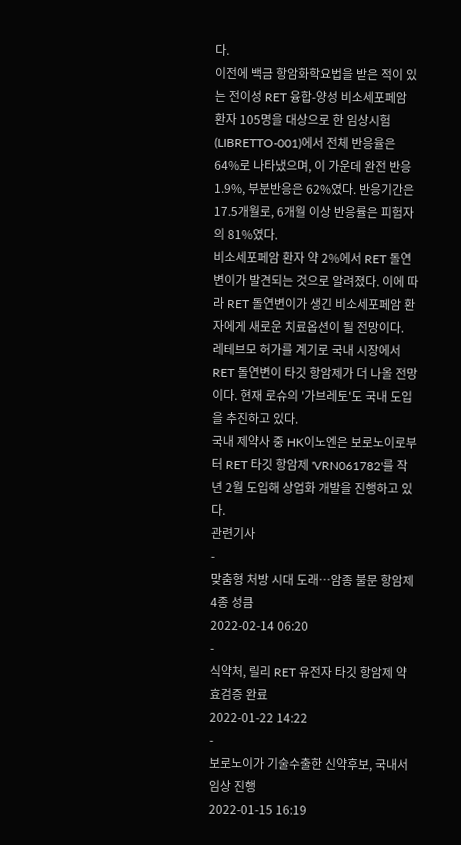다.
이전에 백금 항암화학요법을 받은 적이 있는 전이성 RET 융합-양성 비소세포페암 환자 105명을 대상으로 한 임상시험(LIBRETTO-001)에서 전체 반응율은 64%로 나타냈으며, 이 가운데 완전 반응 1.9%, 부분반응은 62%였다. 반응기간은 17.5개월로, 6개월 이상 반응률은 피험자의 81%였다.
비소세포페암 환자 약 2%에서 RET 돌연변이가 발견되는 것으로 알려졌다. 이에 따라 RET 돌연변이가 생긴 비소세포페암 환자에게 새로운 치료옵션이 될 전망이다.
레테브모 허가를 계기로 국내 시장에서 RET 돌연변이 타깃 항암제가 더 나올 전망이다. 현재 로슈의 '가브레토'도 국내 도입을 추진하고 있다.
국내 제약사 중 HK이노엔은 보로노이로부터 RET 타깃 항암제 'VRN061782'를 작년 2월 도입해 상업화 개발을 진행하고 있다.
관련기사
-
맞춤형 처방 시대 도래…암종 불문 항암제 4종 성큼
2022-02-14 06:20
-
식약처, 릴리 RET 유전자 타깃 항암제 약효검증 완료
2022-01-22 14:22
-
보로노이가 기술수출한 신약후보, 국내서 임상 진행
2022-01-15 16:19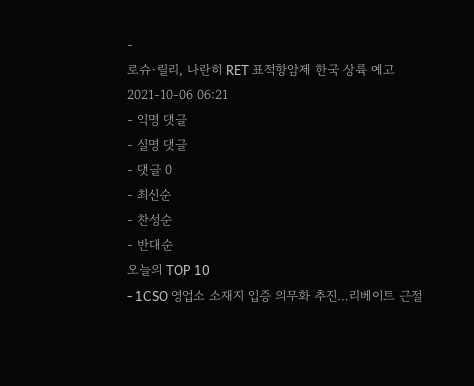-
로슈·릴리, 나란히 RET 표적항암제 한국 상륙 예고
2021-10-06 06:21
- 익명 댓글
- 실명 댓글
- 댓글 0
- 최신순
- 찬성순
- 반대순
오늘의 TOP 10
- 1CSO 영업소 소재지 입증 의무화 추진…리베이트 근절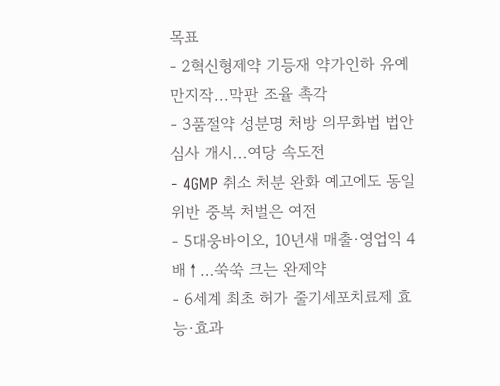목표
- 2혁신형제약 기등재 약가인하 유예 만지작...막판 조율 촉각
- 3품절약 성분명 처방 의무화법 법안 심사 개시...여당 속도전
- 4GMP 취소 처분 완화 예고에도 동일 위반 중복 처벌은 여전
- 5대웅바이오, 10년새 매출·영업익 4배↑…쑥쑥 크는 완제약
- 6세계 최초 허가 줄기세포치료제 효능·효과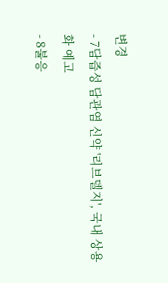변경
- 7담즙성 담관염 신약 '리브델지', 국내 상용화 예고
- 8불응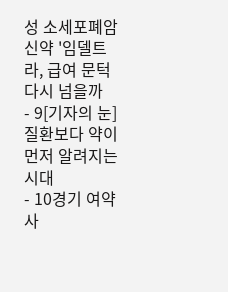성 소세포폐암 신약 '임델트라, 급여 문턱 다시 넘을까
- 9[기자의 눈] 질환보다 약이 먼저 알려지는 시대
- 10경기 여약사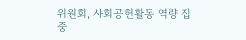위원회, 사회공헌활동 역량 집중